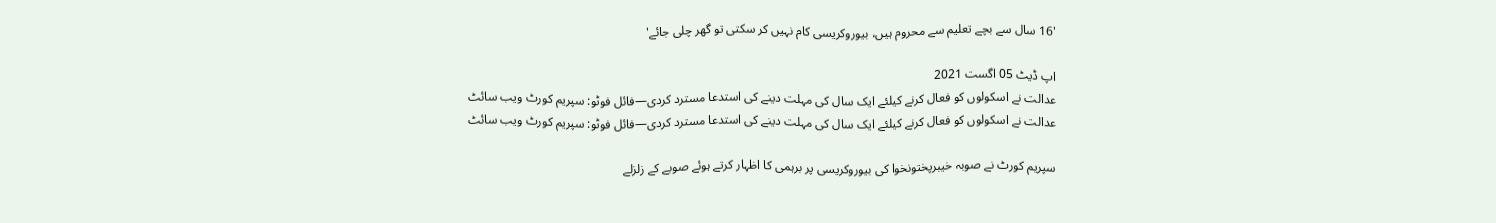'16 سال سے بچے تعلیم سے محروم ہیں، بیوروکریسی کام نہیں کر سکتی تو گھر چلی جائے'

اپ ڈیٹ 05 اگست 2021
عدالت نے اسکولوں کو فعال کرنے کیلئے ایک سال کی مہلت دینے کی استدعا مسترد کردی—فائل فوٹو: سپریم کورٹ ویب سائٹ
عدالت نے اسکولوں کو فعال کرنے کیلئے ایک سال کی مہلت دینے کی استدعا مسترد کردی—فائل فوٹو: سپریم کورٹ ویب سائٹ

سپریم کورٹ نے صوبہ خیبرپختونخوا کی بیوروکریسی پر برہمی کا اظہار کرتے ہوئے صوبے کے زلزلے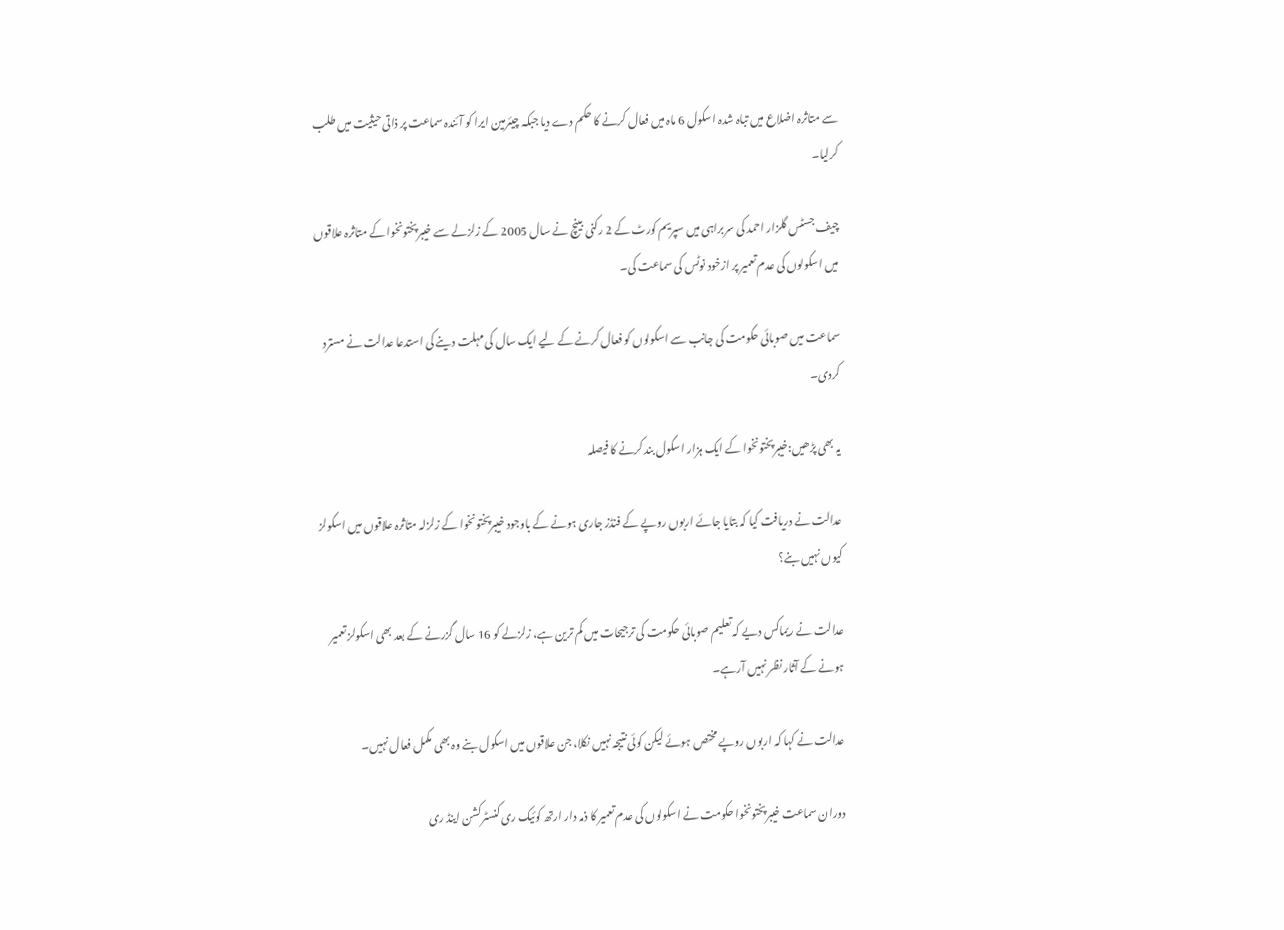سے متاثرہ اضلاع میں تباہ شدہ اسکول 6 ماہ میں فعال کرنے کا حکم دے دیا جبکہ چیئرمین ایرا کو آئندہ سماعت پر ذاتی حیثیت میں طلب کرلیا۔

چیف جسٹس گلزار احمد کی سربراہی میں سپریم کورٹ کے 2 رکنی بینچ نے سال 2005 کے زلزلے سے خیبرپختونخوا کے متاثرہ علاقوں میں اسکولوں کی عدم تعمیر پر ازخود نوٹس کی سماعت کی۔

سماعت میں صوبائی حکومت کی جانب سے اسکولوں کو فعال کرنے کے لیے ایک سال کی مہلت دینے کی استدعا عدالت نے مسترد کردی۔

یہ بھی پڑھیں:خیبرپختونخوا کے ایک ہزار اسکول بند کرنے کا فیصلہ

عدالت نے دریافت کیا کہ بتایا جائے اربوں روپے کے فنڈز جاری ہونے کے باوجود خیبرپختونخوا کے زلزلہ متاثرہ علاقوں میں اسکولز کیوں نہیں بنے؟

عدالت نے ریماکس دیے کہ تعلیم صوبائی حکومت کی ترجیحات میں کم ترین ہے، زلزلے کو 16 سال گزرنے کے بعد بھی اسکولز تعمیر ہونے کے آثار نظر نہیں آرہے۔

عدالت نے کہا کہ اربوں روپے مختص ہوئے لیکن کوئی نتیجہ نہیں نکلا، جن علاقوں میں اسکول بنے وہ بھی مکمل فعال نہیں۔

دوران سماعت خیبرپختونخوا حکومت نے اسکولوں کی عدم تعمیر کا ذمہ دار ارتھ کوئیک ری کنسٹرکشن اینڈ ری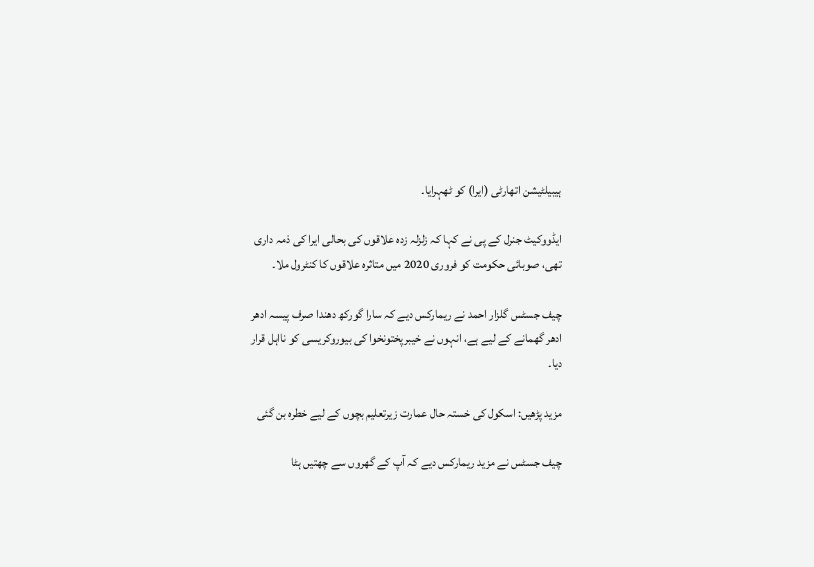ہیبیلٹیشن اتھارٹی (ایرا) کو ٹھہرایا۔

ایڈووکیٹ جنرل کے پی نے کہا کہ زلزلہ زدہ علاقوں کی بحالی ایرا کی ذمہ داری تھی، صوبائی حکومت کو فروری 2020 میں متاثرہ علاقوں کا کنٹرول ملا۔

چیف جسٹس گلزار احمد نے ریمارکس دیے کہ سارا گورکھ دھندا صرف پیسہ ادھر ادھر گھمانے کے لیے ہے، انہوں نے خیبرپختونخوا کی بیوروکریسی کو نااہل قرار دیا۔

مزید پڑھیں: اسکول کی خستہ حال عمارت زیرتعلیم بچوں کے لیے خطرہ بن گئی

چیف جسٹس نے مزید ریمارکس دیے کہ آپ کے گھروں سے چھتیں ہٹا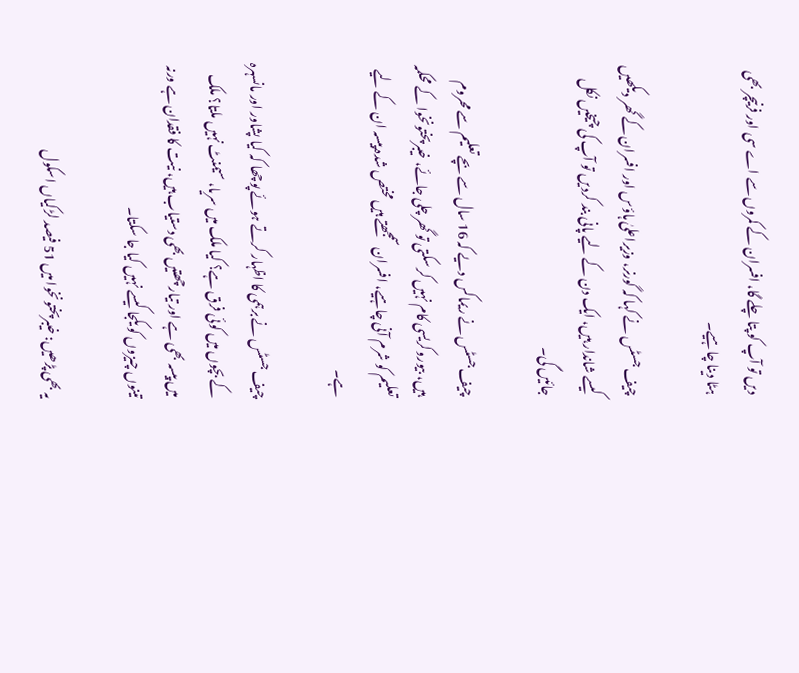دیں تو آپ کو پتا چلے گا، افسران کے کمروں سے اے سی اور فرنیچر بھی ہٹا دینا چاہیے۔

چیف جسٹس نے کہا کہ گورنر، وزیراعلیٰ ہاؤس اور افسران کے گھر دیکھیں کیسے شاندار ہیں، ایک دن کے لیے پانی بند کردیں تو آپ کی چیخیں نکل جائیں گی۔

چیف جسٹس نے ریماکس دیے کہ 16 سال سے بچے تعلیم سے محروم ہیں، بیوروکریسی کام نہیں کر سکتی تو گھر چلی جائے، خیبرپختونخوا کے محکمہ تعلیم کو شرم آنی چاہیے، افسران سمجھتے ہیں مختص شدہ پیسہ ان کے لیے ہے۔

چیف جسٹس نے برہمی کا اظہار کرتے ہوئے پوچھا کہ کیا پشاور اور مانسہرہ کے بچوں میں کوئی فرق ہے؟ کیا ملک میں سریا، سیمنٹ نہیں ملتا؟ ملک میں پیسہ بھی ہے اور تیارچھتیں بھی دستیاب ہیں، نیت کا فقدان ہے ورنہ تینوں چیزوں کو یکجا کیسے نہیں کیا جا سکتا۔

یہ بھی پڑھیں: خیبرپختونخوا میں 51 فیصد لڑکیاں اسکول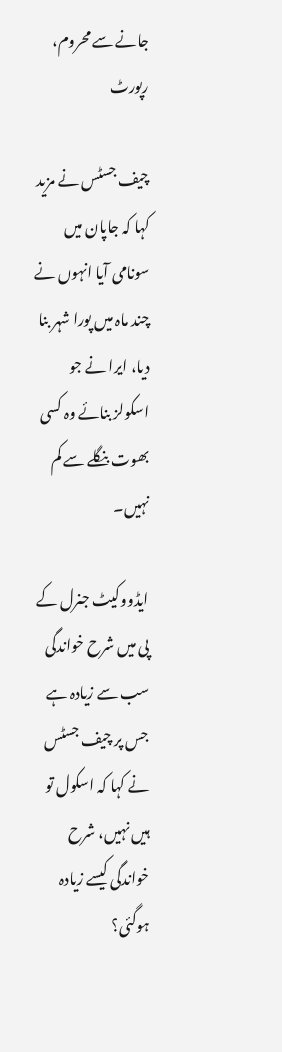جانے سے محروم، رپورٹ

چیف جسٹس نے مزید کہا کہ جاپان میں سونامی آیا انہوں نے چند ماہ میں پورا شہر بنا دیا، ایرا نے جو اسکولز بنائے وہ کسی بھوت بنگلے سے کم نہیں۔

ایڈووکیٹ جنرل کے پی میں شرح خواندگی سب سے زیادہ ہے جس پر چیف جسٹس نے کہا کہ اسکول تو ہیں نہیں، شرح خواندگی کیسے زیادہ ہوگئی؟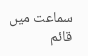سماعت میں قائم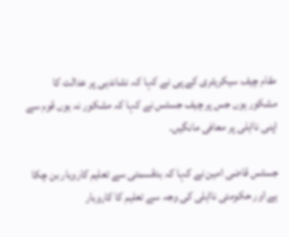مقام چیف سیکریٹری کے پی نے کہا کہ نشاندہی پر عدالت کا مشکور ہوں جس پر چیف جسٹس نے کہا کہ مشکور نہ ہوں قوم سے اپنی نااہلی پر معافی مانگیں۔

جسٹس قاضی امین نے کہا کہ بدقسمتی سے تعلیم کاروبار بن چکا ہے اور حکومتی نااہلی کی وجہ سے تعلیم کا کاروبار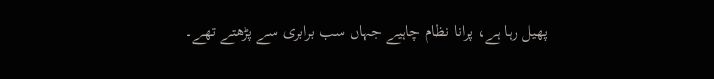پھیل رہا ہے، پرانا نظام چاہیے جہاں سب برابری سے پڑھتے تھے۔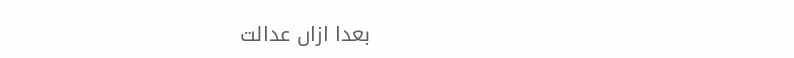بعدا ازاں عدالت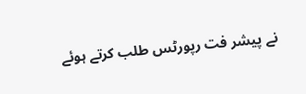نے پیشر فت رپورٹس طلب کرتے ہوئے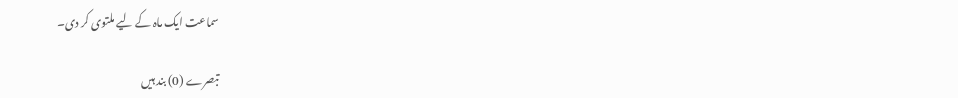سماعت ایک ماہ کے لیے ملتوی کر دی۔

تبصرے (0) بند ہیں